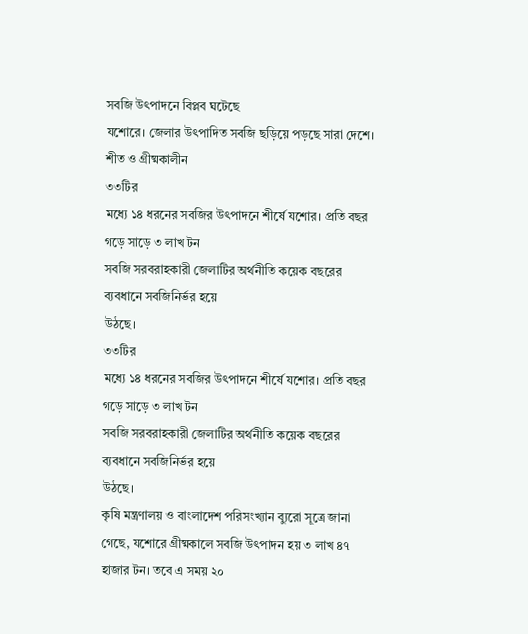সবজি উৎপাদনে বিপ্লব ঘটেছে
যশোরে। জেলার উৎপাদিত সবজি ছড়িয়ে পড়ছে সারা দেশে। শীত ও গ্রীষ্মকালীন
৩৩টির
মধ্যে ১৪ ধরনের সবজির উৎপাদনে শীর্ষে যশোর। প্রতি বছর গড়ে সাড়ে ৩ লাখ টন
সবজি সরবরাহকারী জেলাটির অর্থনীতি কয়েক বছরের ব্যবধানে সবজিনির্ভর হয়ে
উঠছে।
৩৩টির
মধ্যে ১৪ ধরনের সবজির উৎপাদনে শীর্ষে যশোর। প্রতি বছর গড়ে সাড়ে ৩ লাখ টন
সবজি সরবরাহকারী জেলাটির অর্থনীতি কয়েক বছরের ব্যবধানে সবজিনির্ভর হয়ে
উঠছে।
কৃষি মন্ত্রণালয় ও বাংলাদেশ পরিসংখ্যান ব্যুরো সূত্রে জানা
গেছে, যশোরে গ্রীষ্মকালে সবজি উৎপাদন হয় ৩ লাখ ৪৭ হাজার টন। তবে এ সময় ২০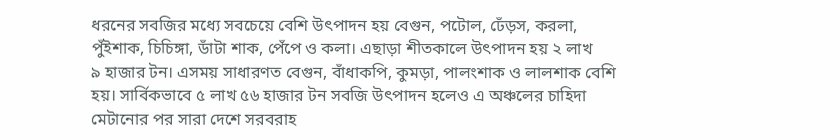ধরনের সবজির মধ্যে সবচেয়ে বেশি উৎপাদন হয় বেগুন, পটোল, ঢেঁড়স, করলা,
পুঁইশাক, চিচিঙ্গা, ডাঁটা শাক, পেঁপে ও কলা। এছাড়া শীতকালে উৎপাদন হয় ২ লাখ
৯ হাজার টন। এসময় সাধারণত বেগুন, বাঁধাকপি, কুমড়া, পালংশাক ও লালশাক বেশি
হয়। সার্বিকভাবে ৫ লাখ ৫৬ হাজার টন সবজি উৎপাদন হলেও এ অঞ্চলের চাহিদা
মেটানোর পর সারা দেশে সরবরাহ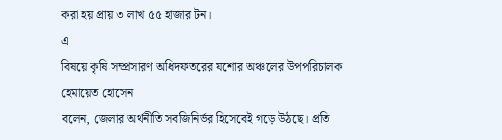করা হয় প্রায় ৩ লাখ ৫৫ হাজার টন।
এ
বিষয়ে কৃষি সম্প্রসারণ অধিদফতরের যশোর অঞ্চলের উপপরিচালক হেমায়েত হোসেন
বলেন, জেলার অর্থনীতি সবজিনির্ভর হিসেবেই গড়ে উঠছে। প্রতি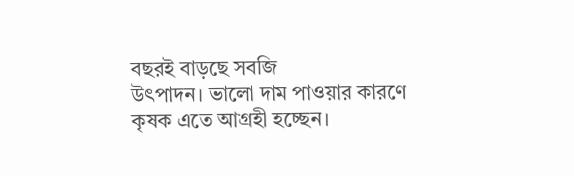বছরই বাড়ছে সবজি
উৎপাদন। ভালো দাম পাওয়ার কারণে কৃষক এতে আগ্রহী হচ্ছেন।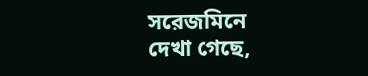সরেজমিনে
দেখা গেছে,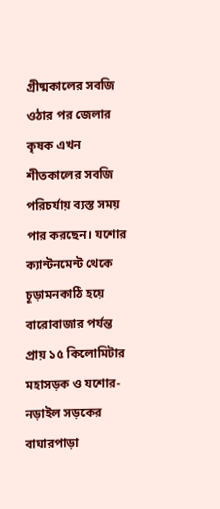গ্রীষ্মকালের সবজি ওঠার পর জেলার কৃষক এখন শীতকালের সবজি
পরিচর্যায় ব্যস্ত সময় পার করছেন। যশোর ক্যান্টনমেন্ট থেকে চূড়ামনকাঠি হয়ে
বারোবাজার পর্যন্ত প্রায় ১৫ কিলোমিটার মহাসড়ক ও যশোর-নড়াইল সড়কের বাঘারপাড়া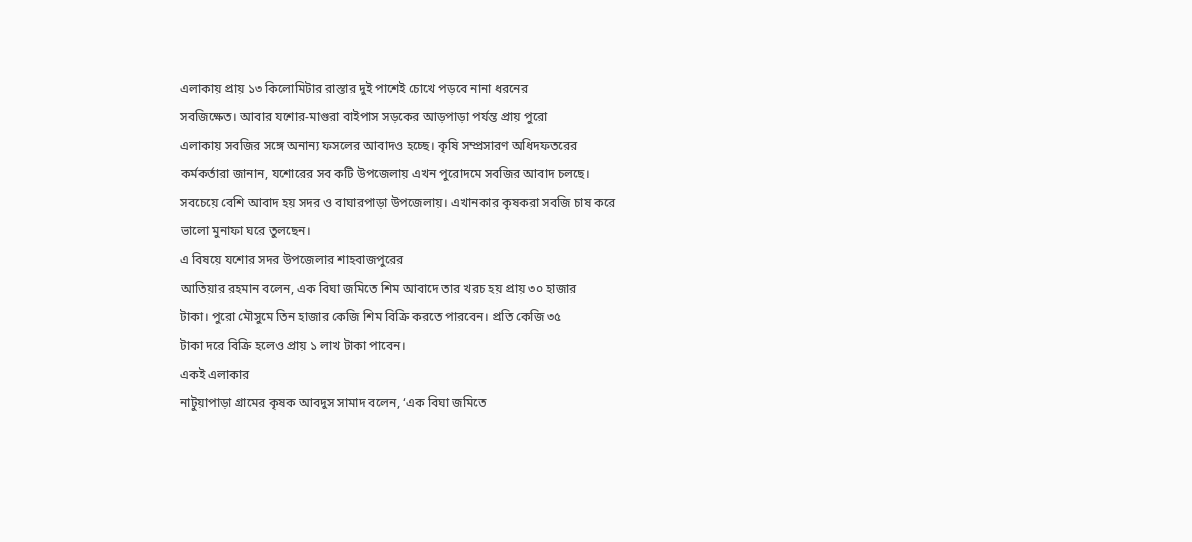এলাকায় প্রায় ১৩ কিলোমিটার রাস্তার দুই পাশেই চোখে পড়বে নানা ধরনের
সবজিক্ষেত। আবার যশোর-মাগুরা বাইপাস সড়কের আড়পাড়া পর্যন্ত প্রায় পুরো
এলাকায় সবজির সঙ্গে অনান্য ফসলের আবাদও হচ্ছে। কৃষি সম্প্রসারণ অধিদফতরের
কর্মকর্তারা জানান, যশোরের সব কটি উপজেলায় এখন পুরোদমে সবজির আবাদ চলছে।
সবচেয়ে বেশি আবাদ হয় সদর ও বাঘারপাড়া উপজেলায়। এখানকার কৃষকরা সবজি চাষ করে
ভালো মুনাফা ঘরে তুলছেন।
এ বিষয়ে যশোর সদর উপজেলার শাহবাজপুরের
আতিয়ার রহমান বলেন, এক বিঘা জমিতে শিম আবাদে তার খরচ হয় প্রায় ৩০ হাজার
টাকা। পুরো মৌসুমে তিন হাজার কেজি শিম বিক্রি করতে পারবেন। প্রতি কেজি ৩৫
টাকা দরে বিক্রি হলেও প্রায় ১ লাখ টাকা পাবেন।
একই এলাকার
নাটুয়াপাড়া গ্রামের কৃষক আবদুস সামাদ বলেন, ‘এক বিঘা জমিতে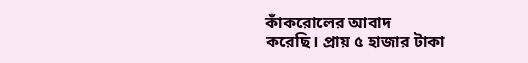কাঁকরোলের আবাদ
করেছি। প্রায় ৫ হাজার টাকা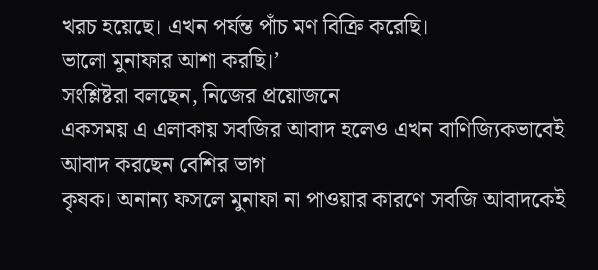খরচ হয়েছে। এখন পর্যন্ত পাঁচ মণ বিক্রি করেছি।
ভালো মুনাফার আশা করছি।’
সংশ্লিষ্টরা বলছেন, নিজের প্রয়োজনে
একসময় এ এলাকায় সবজির আবাদ হলেও এখন বাণিজ্যিকভাবেই আবাদ করছেন বেশির ভাগ
কৃষক। অনান্য ফসলে মুনাফা না পাওয়ার কারণে সবজি আবাদকেই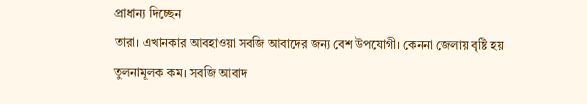প্রাধান্য দিচ্ছেন
তারা। এখানকার আবহাওয়া সবজি আবাদের জন্য বেশ উপযোগী। কেননা জেলায় বৃষ্টি হয়
তুলনামূলক কম। সবজি আবাদ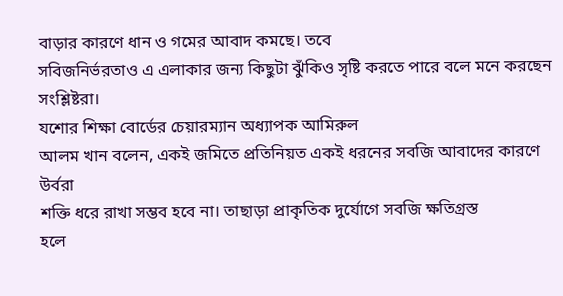বাড়ার কারণে ধান ও গমের আবাদ কমছে। তবে
সবিজনির্ভরতাও এ এলাকার জন্য কিছুটা ঝুঁকিও সৃষ্টি করতে পারে বলে মনে করছেন
সংশ্লিষ্টরা।
যশোর শিক্ষা বোর্ডের চেয়ারম্যান অধ্যাপক আমিরুল
আলম খান বলেন, একই জমিতে প্রতিনিয়ত একই ধরনের সবজি আবাদের কারণে উর্বরা
শক্তি ধরে রাখা সম্ভব হবে না। তাছাড়া প্রাকৃতিক দুর্যোগে সবজি ক্ষতিগ্রস্ত
হলে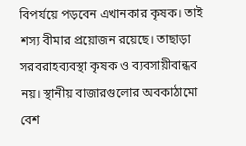বিপর্যয়ে পড়বেন এখানকার কৃষক। তাই শস্য বীমার প্রয়োজন রয়েছে। তাছাড়া
সরবরাহব্যবস্থা কৃষক ও ব্যবসায়ীবান্ধব নয়। স্থানীয় বাজারগুলোর অবকাঠামো বেশ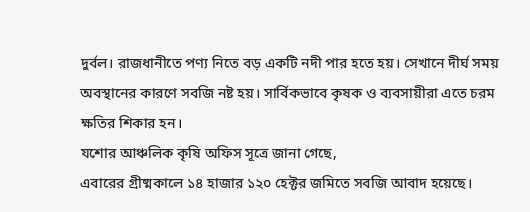দুর্বল। রাজধানীতে পণ্য নিতে বড় একটি নদী পার হতে হয়। সেখানে দীর্ঘ সময়
অবস্থানের কারণে সবজি নষ্ট হয়। সার্বিকভাবে কৃষক ও ব্যবসায়ীরা এতে চরম
ক্ষতির শিকার হন।
যশোর আঞ্চলিক কৃষি অফিস সূত্রে জানা গেছে,
এবারের গ্রীষ্মকালে ১৪ হাজার ১২০ হেক্টর জমিতে সবজি আবাদ হয়েছে।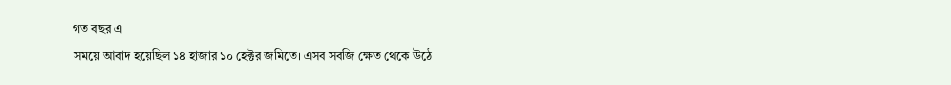গত বছর এ
সময়ে আবাদ হয়েছিল ১৪ হাজার ১০ হেক্টর জমিতে। এসব সবজি ক্ষেত থেকে উঠে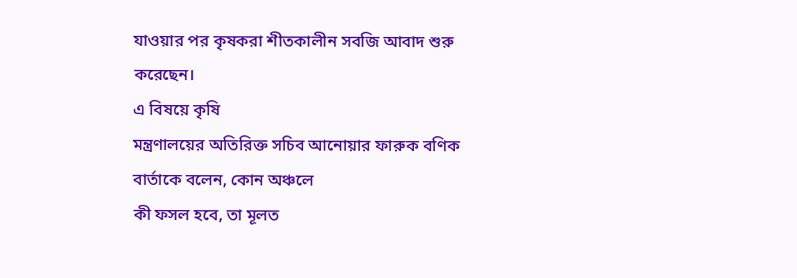যাওয়ার পর কৃষকরা শীতকালীন সবজি আবাদ শুরু করেছেন।
এ বিষয়ে কৃষি
মন্ত্রণালয়ের অতিরিক্ত সচিব আনোয়ার ফারুক বণিক বার্তাকে বলেন, কোন অঞ্চলে
কী ফসল হবে, তা মূলত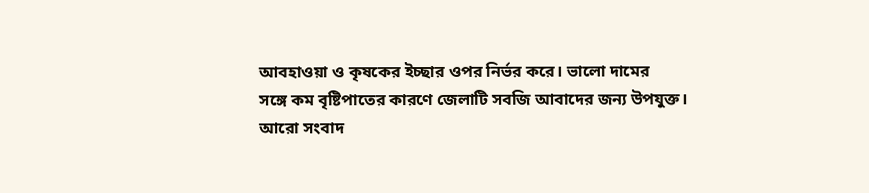আবহাওয়া ও কৃষকের ইচ্ছার ওপর নির্ভর করে। ভালো দামের
সঙ্গে কম বৃষ্টিপাতের কারণে জেলাটি সবজি আবাদের জন্য উপযুক্ত।
আরো সংবাদ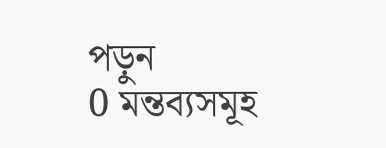পড়ুন
0 মন্তব্যসমূহ